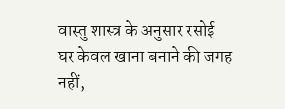वास्तु शास्त्र के अनुसार रसोई घर केवल खाना बनाने की जगह नहीं,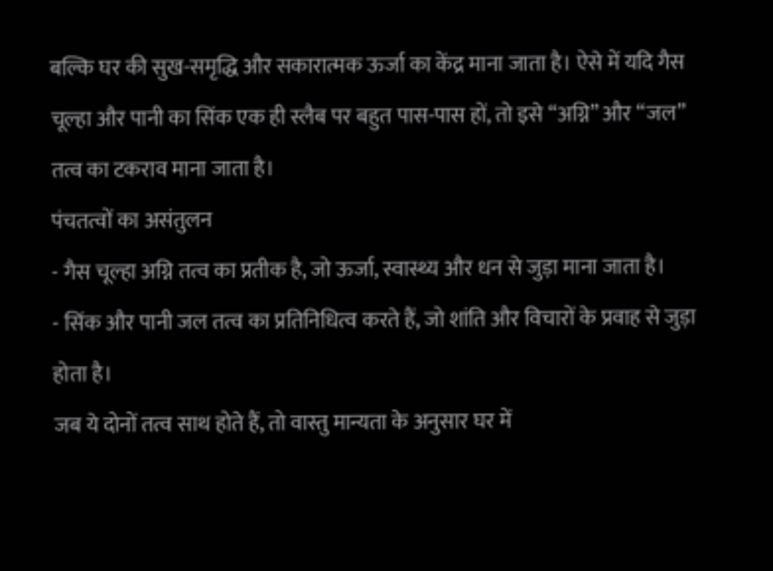बल्कि घर की सुख-समृद्धि और सकारात्मक ऊर्जा का केंद्र माना जाता है। ऐसे में यदि गैस चूल्हा और पानी का सिंक एक ही स्लैब पर बहुत पास-पास हों, तो इसे “अग्नि” और “जल” तत्व का टकराव माना जाता है।
पंचतत्वों का असंतुलन
- गैस चूल्हा अग्नि तत्व का प्रतीक है, जो ऊर्जा, स्वास्थ्य और धन से जुड़ा माना जाता है।
- सिंक और पानी जल तत्व का प्रतिनिधित्व करते हैं, जो शांति और विचारों के प्रवाह से जुड़ा होता है।
जब ये दोनों तत्व साथ होते हैं, तो वास्तु मान्यता के अनुसार घर में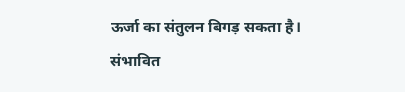ऊर्जा का संतुलन बिगड़ सकता है।
संभावित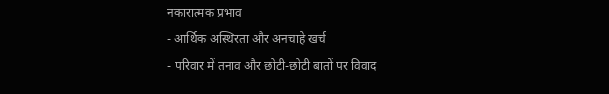नकारात्मक प्रभाव
- आर्थिक अस्थिरता और अनचाहे खर्च
- परिवार में तनाव और छोटी-छोटी बातों पर विवाद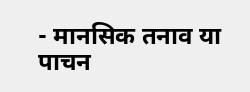- मानसिक तनाव या पाचन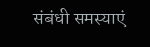संबंधी समस्याएं